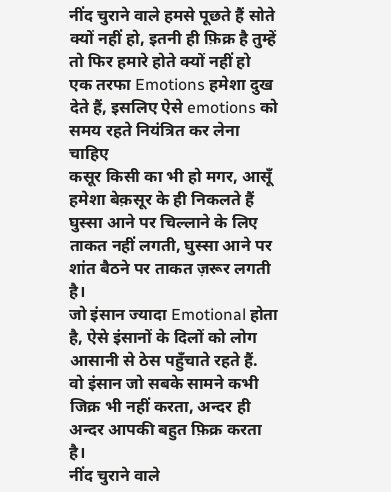नींद चुराने वाले हमसे पूछते हैं सोते क्यों नहीं हो, इतनी ही फ़िक्र है तुम्हें तो फिर हमारे होते क्यों नहीं हो
एक तरफा Emotions हमेशा दुख देते हैं, इसलिए ऐसे emotions को समय रहते नियंत्रित कर लेना चाहिए
कसूर किसी का भी हो मगर, आसूँ हमेशा बेक़सूर के ही निकलते हैं
घुस्सा आने पर चिल्लाने के लिए ताकत नहीं लगती, घुस्सा आने पर शांत बैठने पर ताकत ज़रूर लगती है।
जो इंसान ज्यादा Emotional होता है, ऐसे इंसानों के दिलों को लोग आसानी से ठेस पहुँचाते रहते हैं.
वो इंसान जो सबके सामने कभी जिक्र भी नहीं करता, अन्दर ही अन्दर आपकी बहुत फ़िक्र करता है।
नींद चुराने वाले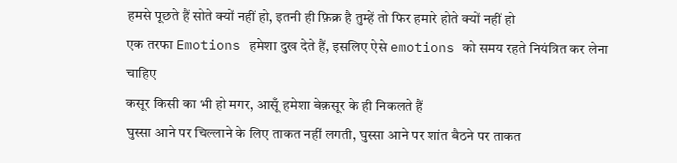हमसे पूछते हैं सोते क्यों नहीं हो, इतनी ही फ़िक्र है तुम्हें तो फिर हमारे होते क्यों नहीं हो
एक तरफा Emotions हमेशा दुख देते हैं, इसलिए ऐसे emotions को समय रहते नियंत्रित कर लेना चाहिए
कसूर किसी का भी हो मगर, आसूँ हमेशा बेक़सूर के ही निकलते हैं
घुस्सा आने पर चिल्लाने के लिए ताकत नहीं लगती, घुस्सा आने पर शांत बैठने पर ताकत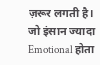ज़रूर लगती है।
जो इंसान ज्यादा Emotional होता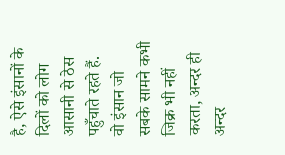है, ऐसे इंसानों के दिलों को लोग आसानी से ठेस पहुँचाते रहते हैं.
वो इंसान जो सबके सामने कभी जिक्र भी नहीं करता, अन्दर ही अन्दर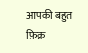आपकी बहुत फ़िक्र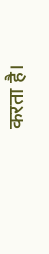करता है।